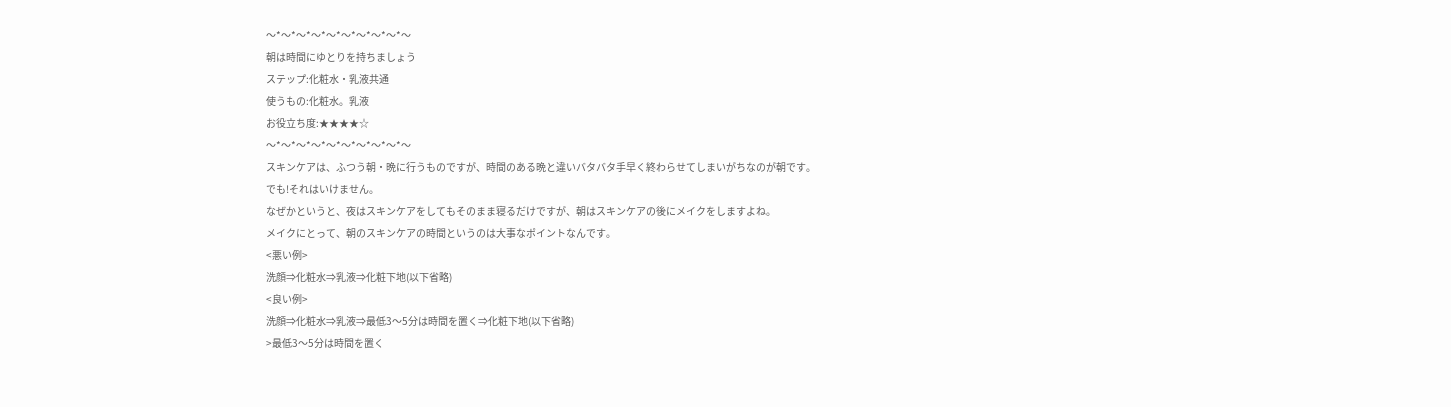〜*〜*〜*〜*〜*〜*〜*〜*〜*〜
朝は時間にゆとりを持ちましょう
ステップ:化粧水・乳液共通
使うもの:化粧水。乳液
お役立ち度:★★★★☆
〜*〜*〜*〜*〜*〜*〜*〜*〜*〜
スキンケアは、ふつう朝・晩に行うものですが、時間のある晩と違いバタバタ手早く終わらせてしまいがちなのが朝です。
でも!それはいけません。
なぜかというと、夜はスキンケアをしてもそのまま寝るだけですが、朝はスキンケアの後にメイクをしますよね。
メイクにとって、朝のスキンケアの時間というのは大事なポイントなんです。
<悪い例>
洗顔⇒化粧水⇒乳液⇒化粧下地(以下省略)
<良い例>
洗顔⇒化粧水⇒乳液⇒最低3〜5分は時間を置く⇒化粧下地(以下省略)
>最低3〜5分は時間を置く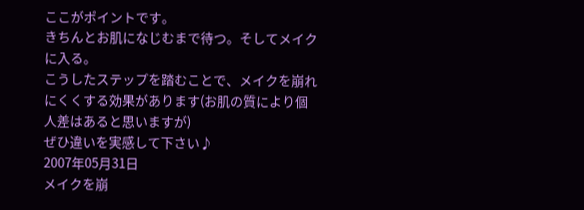ここがポイントです。
きちんとお肌になじむまで待つ。そしてメイクに入る。
こうしたステップを踏むことで、メイクを崩れにくくする効果があります(お肌の質により個人差はあると思いますが)
ぜひ違いを実感して下さい♪
2007年05月31日
メイクを崩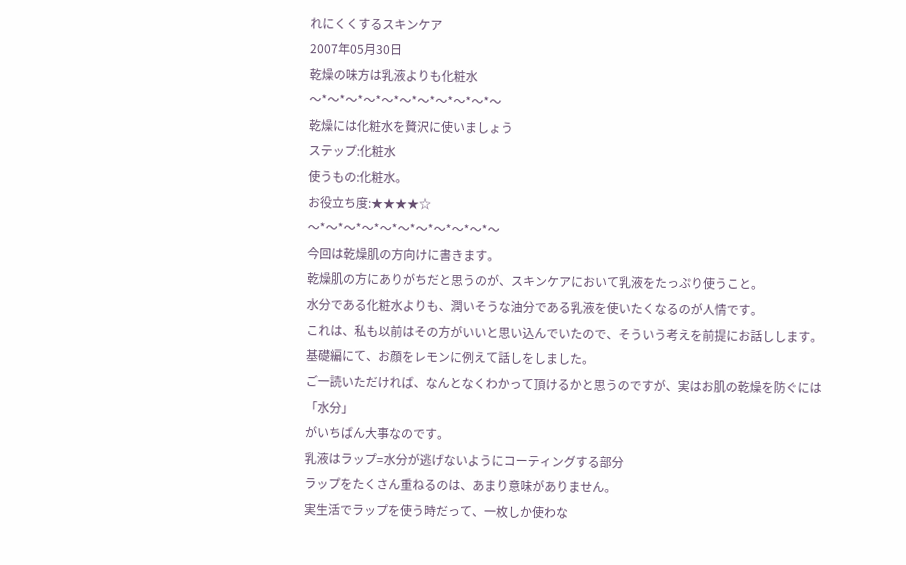れにくくするスキンケア
2007年05月30日
乾燥の味方は乳液よりも化粧水
〜*〜*〜*〜*〜*〜*〜*〜*〜*〜*〜
乾燥には化粧水を贅沢に使いましょう
ステップ:化粧水
使うもの:化粧水。
お役立ち度:★★★★☆
〜*〜*〜*〜*〜*〜*〜*〜*〜*〜*〜
今回は乾燥肌の方向けに書きます。
乾燥肌の方にありがちだと思うのが、スキンケアにおいて乳液をたっぷり使うこと。
水分である化粧水よりも、潤いそうな油分である乳液を使いたくなるのが人情です。
これは、私も以前はその方がいいと思い込んでいたので、そういう考えを前提にお話しします。
基礎編にて、お顔をレモンに例えて話しをしました。
ご一読いただければ、なんとなくわかって頂けるかと思うのですが、実はお肌の乾燥を防ぐには
「水分」
がいちばん大事なのです。
乳液はラップ=水分が逃げないようにコーティングする部分
ラップをたくさん重ねるのは、あまり意味がありません。
実生活でラップを使う時だって、一枚しか使わな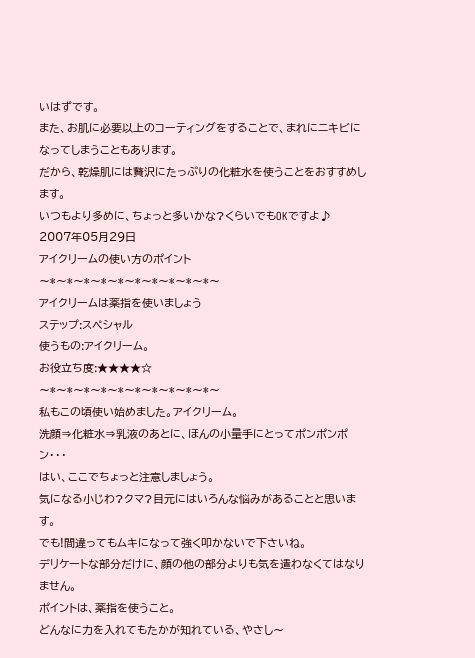いはずです。
また、お肌に必要以上のコーティングをすることで、まれにニキビになってしまうこともあります。
だから、乾燥肌には贅沢にたっぷりの化粧水を使うことをおすすめします。
いつもより多めに、ちょっと多いかな?くらいでもOKですよ♪
2007年05月29日
アイクリームの使い方のポイント
〜*〜*〜*〜*〜*〜*〜*〜*〜*〜*〜
アイクリームは薬指を使いましょう
ステップ:スペシャル
使うもの:アイクリーム。
お役立ち度:★★★★☆
〜*〜*〜*〜*〜*〜*〜*〜*〜*〜*〜
私もこの頃使い始めました。アイクリーム。
洗顔⇒化粧水⇒乳液のあとに、ほんの小量手にとってポンポンポン・・・
はい、ここでちょっと注意しましょう。
気になる小じわ?クマ?目元にはいろんな悩みがあることと思います。
でも!間違ってもムキになって強く叩かないで下さいね。
デリケートな部分だけに、顔の他の部分よりも気を遣わなくてはなりません。
ポイントは、薬指を使うこと。
どんなに力を入れてもたかが知れている、やさし〜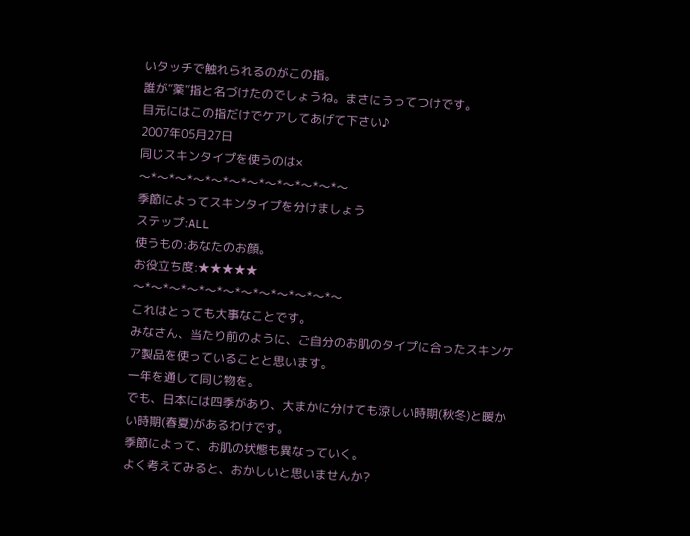いタッチで触れられるのがこの指。
誰が”薬”指と名づけたのでしょうね。まさにうってつけです。
目元にはこの指だけでケアしてあげて下さい♪
2007年05月27日
同じスキンタイプを使うのは×
〜*〜*〜*〜*〜*〜*〜*〜*〜*〜*〜*〜
季節によってスキンタイプを分けましょう
ステップ:ALL
使うもの:あなたのお顔。
お役立ち度:★★★★★
〜*〜*〜*〜*〜*〜*〜*〜*〜*〜*〜*〜
これはとっても大事なことです。
みなさん、当たり前のように、ご自分のお肌のタイプに合ったスキンケア製品を使っていることと思います。
一年を通して同じ物を。
でも、日本には四季があり、大まかに分けても涼しい時期(秋冬)と暖かい時期(春夏)があるわけです。
季節によって、お肌の状態も異なっていく。
よく考えてみると、おかしいと思いませんか?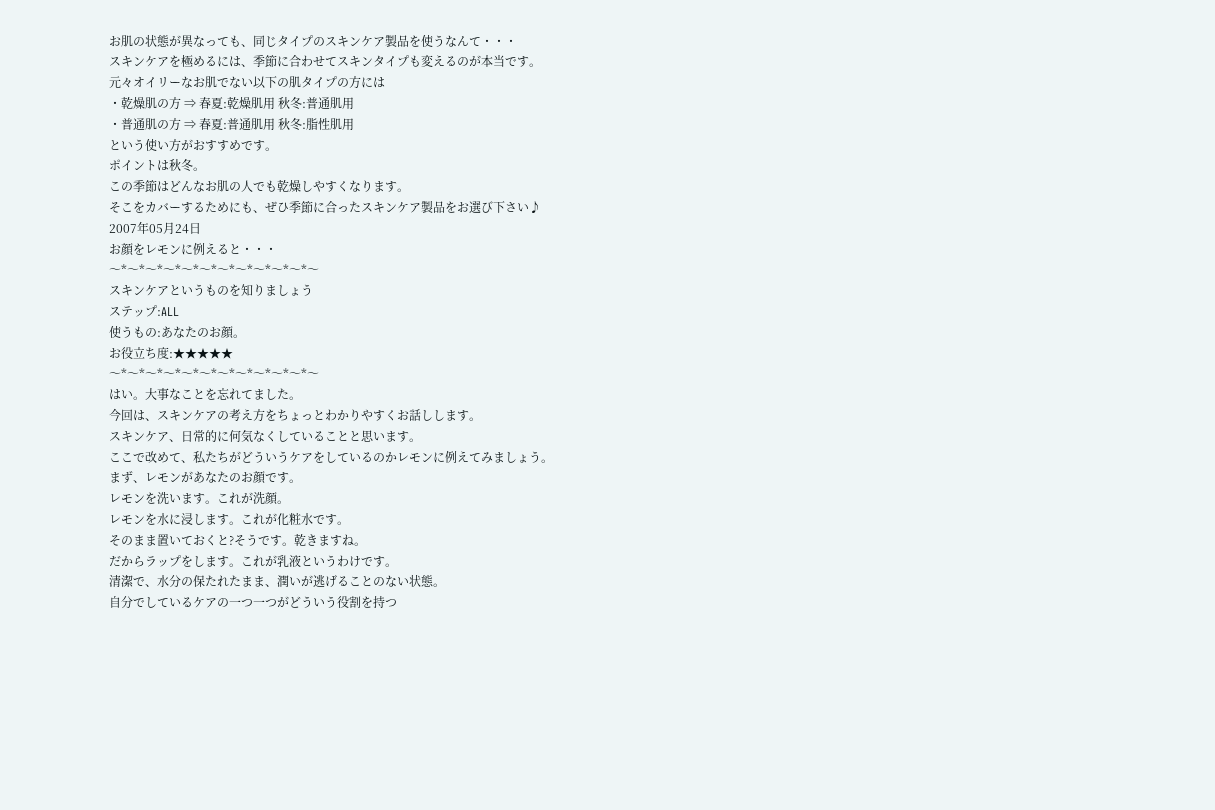お肌の状態が異なっても、同じタイプのスキンケア製品を使うなんて・・・
スキンケアを極めるには、季節に合わせてスキンタイプも変えるのが本当です。
元々オイリーなお肌でない以下の肌タイプの方には
・乾燥肌の方 ⇒ 春夏:乾燥肌用 秋冬:普通肌用
・普通肌の方 ⇒ 春夏:普通肌用 秋冬:脂性肌用
という使い方がおすすめです。
ポイントは秋冬。
この季節はどんなお肌の人でも乾燥しやすくなります。
そこをカバーするためにも、ぜひ季節に合ったスキンケア製品をお選び下さい♪
2007年05月24日
お顔をレモンに例えると・・・
〜*〜*〜*〜*〜*〜*〜*〜*〜*〜*〜*〜
スキンケアというものを知りましょう
ステップ:ALL
使うもの:あなたのお顔。
お役立ち度:★★★★★
〜*〜*〜*〜*〜*〜*〜*〜*〜*〜*〜*〜
はい。大事なことを忘れてました。
今回は、スキンケアの考え方をちょっとわかりやすくお話しします。
スキンケア、日常的に何気なくしていることと思います。
ここで改めて、私たちがどういうケアをしているのかレモンに例えてみましょう。
まず、レモンがあなたのお顔です。
レモンを洗います。これが洗顔。
レモンを水に浸します。これが化粧水です。
そのまま置いておくと?そうです。乾きますね。
だからラップをします。これが乳液というわけです。
清潔で、水分の保たれたまま、潤いが逃げることのない状態。
自分でしているケアの一つ一つがどういう役割を持つ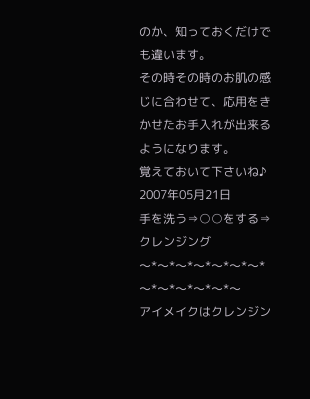のか、知っておくだけでも違います。
その時その時のお肌の感じに合わせて、応用をきかせたお手入れが出来るようになります。
覚えておいて下さいね♪
2007年05月21日
手を洗う⇒○○をする⇒クレンジング
〜*〜*〜*〜*〜*〜*〜*〜*〜*〜*〜*〜*〜
アイメイクはクレンジン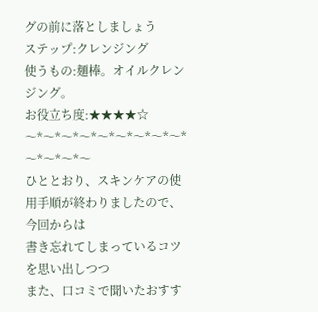グの前に落としましょう
ステップ:クレンジング
使うもの:麺棒。オイルクレンジング。
お役立ち度:★★★★☆
〜*〜*〜*〜*〜*〜*〜*〜*〜*〜*〜*〜*〜
ひととおり、スキンケアの使用手順が終わりましたので、今回からは
書き忘れてしまっているコツを思い出しつつ
また、口コミで聞いたおすす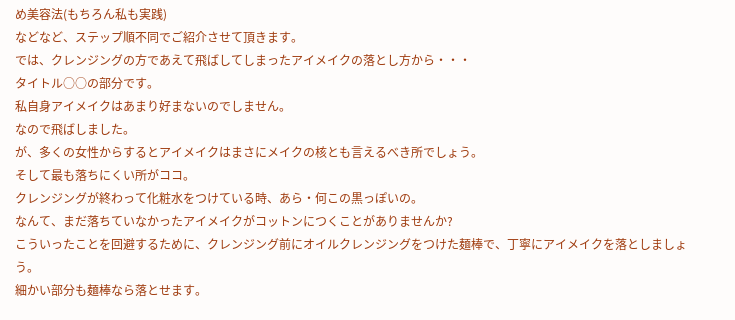め美容法(もちろん私も実践)
などなど、ステップ順不同でご紹介させて頂きます。
では、クレンジングの方であえて飛ばしてしまったアイメイクの落とし方から・・・
タイトル○○の部分です。
私自身アイメイクはあまり好まないのでしません。
なので飛ばしました。
が、多くの女性からするとアイメイクはまさにメイクの核とも言えるべき所でしょう。
そして最も落ちにくい所がココ。
クレンジングが終わって化粧水をつけている時、あら・何この黒っぽいの。
なんて、まだ落ちていなかったアイメイクがコットンにつくことがありませんか?
こういったことを回避するために、クレンジング前にオイルクレンジングをつけた麺棒で、丁寧にアイメイクを落としましょう。
細かい部分も麺棒なら落とせます。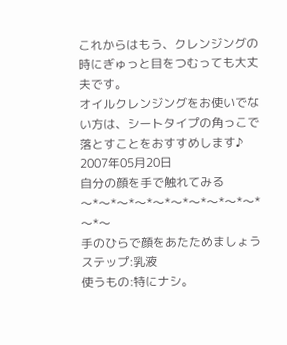これからはもう、クレンジングの時にぎゅっと目をつむっても大丈夫です。
オイルクレンジングをお使いでない方は、シートタイプの角っこで落とすことをおすすめします♪
2007年05月20日
自分の顔を手で触れてみる
〜*〜*〜*〜*〜*〜*〜*〜*〜*〜*〜*〜
手のひらで顔をあたためましょう
ステップ:乳液
使うもの:特にナシ。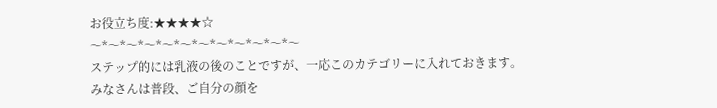お役立ち度:★★★★☆
〜*〜*〜*〜*〜*〜*〜*〜*〜*〜*〜*〜
ステップ的には乳液の後のことですが、一応このカテゴリーに入れておきます。
みなさんは普段、ご自分の顔を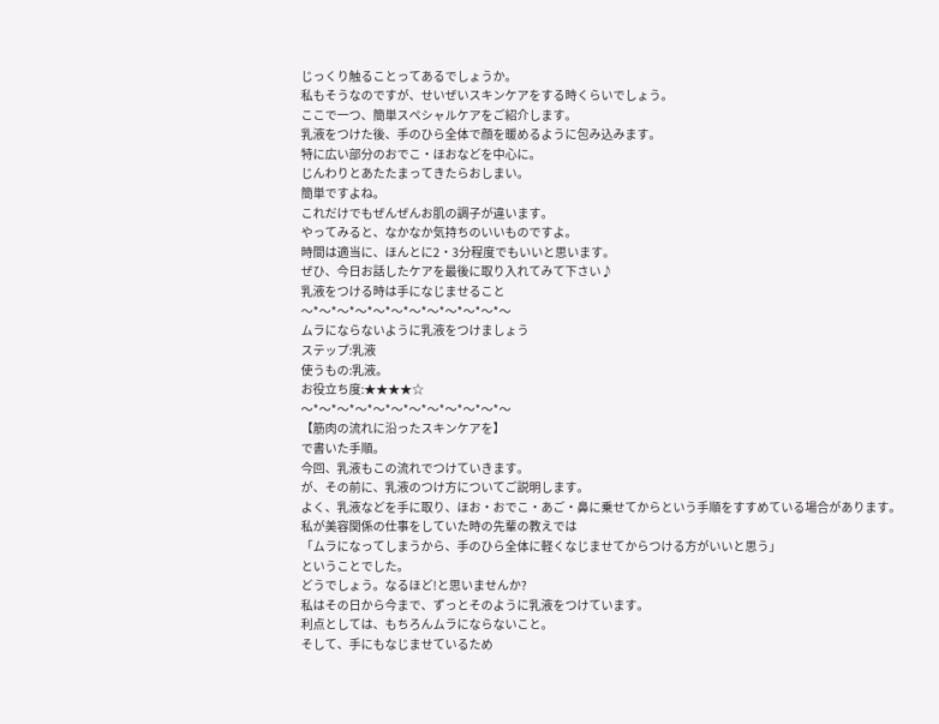じっくり触ることってあるでしょうか。
私もそうなのですが、せいぜいスキンケアをする時くらいでしょう。
ここで一つ、簡単スペシャルケアをご紹介します。
乳液をつけた後、手のひら全体で顔を暖めるように包み込みます。
特に広い部分のおでこ・ほおなどを中心に。
じんわりとあたたまってきたらおしまい。
簡単ですよね。
これだけでもぜんぜんお肌の調子が違います。
やってみると、なかなか気持ちのいいものですよ。
時間は適当に、ほんとに2・3分程度でもいいと思います。
ぜひ、今日お話したケアを最後に取り入れてみて下さい♪
乳液をつける時は手になじませること
〜*〜*〜*〜*〜*〜*〜*〜*〜*〜*〜*〜
ムラにならないように乳液をつけましょう
ステップ:乳液
使うもの:乳液。
お役立ち度:★★★★☆
〜*〜*〜*〜*〜*〜*〜*〜*〜*〜*〜*〜
【筋肉の流れに沿ったスキンケアを】
で書いた手順。
今回、乳液もこの流れでつけていきます。
が、その前に、乳液のつけ方についてご説明します。
よく、乳液などを手に取り、ほお・おでこ・あご・鼻に乗せてからという手順をすすめている場合があります。
私が美容関係の仕事をしていた時の先輩の教えでは
「ムラになってしまうから、手のひら全体に軽くなじませてからつける方がいいと思う」
ということでした。
どうでしょう。なるほど!と思いませんか?
私はその日から今まで、ずっとそのように乳液をつけています。
利点としては、もちろんムラにならないこと。
そして、手にもなじませているため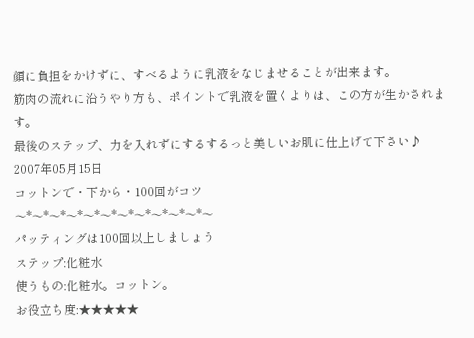顔に負担をかけずに、すべるように乳液をなじませることが出来ます。
筋肉の流れに沿うやり方も、ポイントで乳液を置くよりは、この方が生かされます。
最後のステップ、力を入れずにするするっと美しいお肌に仕上げて下さい♪
2007年05月15日
コットンで・下から・100回がコツ
〜*〜*〜*〜*〜*〜*〜*〜*〜*〜*〜*〜
パッティングは100回以上しましょう
ステップ:化粧水
使うもの:化粧水。コットン。
お役立ち度:★★★★★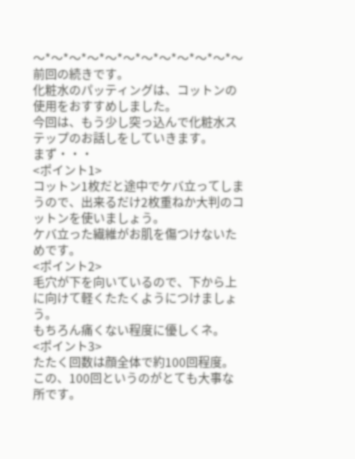〜*〜*〜*〜*〜*〜*〜*〜*〜*〜*〜*〜
前回の続きです。
化粧水のパッティングは、コットンの使用をおすすめしました。
今回は、もう少し突っ込んで化粧水ステップのお話しをしていきます。
まず・・・
<ポイント1>
コットン1枚だと途中でケバ立ってしまうので、出来るだけ2枚重ねか大判のコットンを使いましょう。
ケバ立った繊維がお肌を傷つけないためです。
<ポイント2>
毛穴が下を向いているので、下から上に向けて軽くたたくようにつけましょう。
もちろん痛くない程度に優しくネ。
<ポイント3>
たたく回数は顔全体で約100回程度。
この、100回というのがとても大事な所です。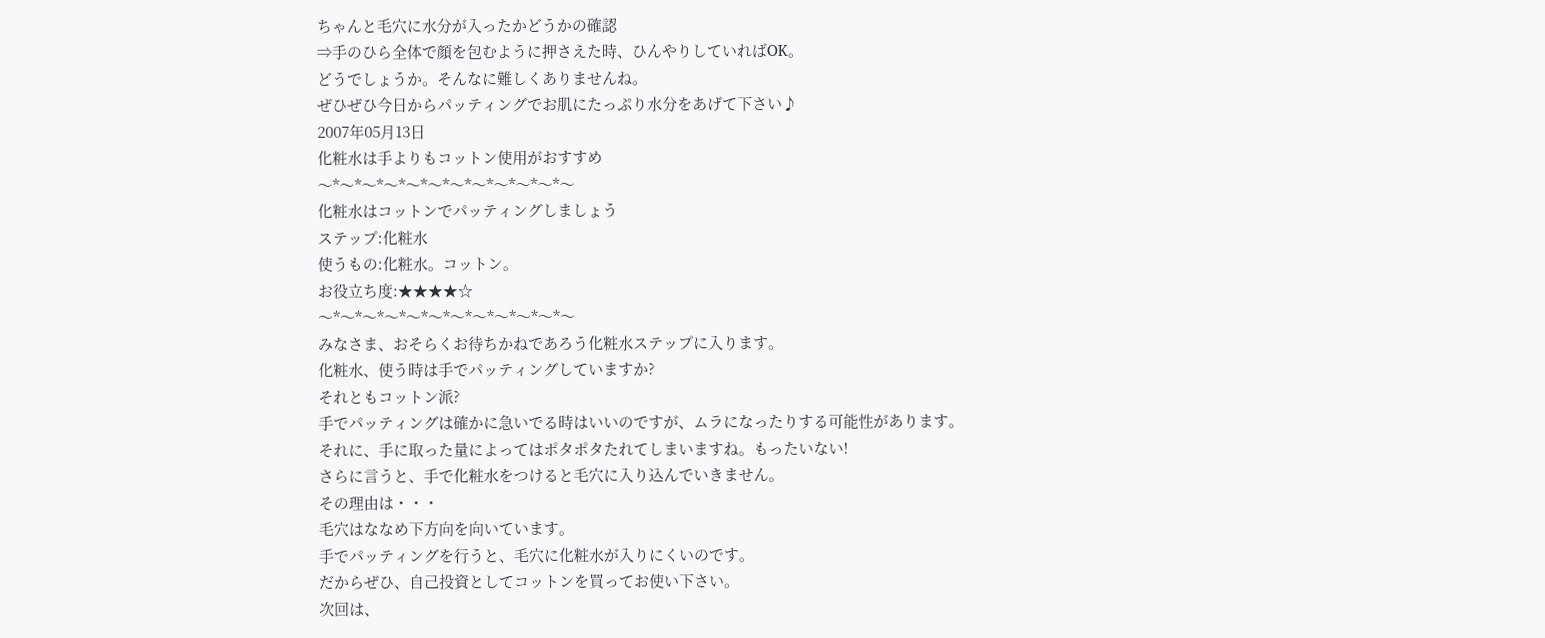ちゃんと毛穴に水分が入ったかどうかの確認
⇒手のひら全体で顔を包むように押さえた時、ひんやりしていればOK。
どうでしょうか。そんなに難しくありませんね。
ぜひぜひ今日からパッティングでお肌にたっぷり水分をあげて下さい♪
2007年05月13日
化粧水は手よりもコットン使用がおすすめ
〜*〜*〜*〜*〜*〜*〜*〜*〜*〜*〜*〜
化粧水はコットンでパッティングしましょう
ステップ:化粧水
使うもの:化粧水。コットン。
お役立ち度:★★★★☆
〜*〜*〜*〜*〜*〜*〜*〜*〜*〜*〜*〜
みなさま、おそらくお待ちかねであろう化粧水ステップに入ります。
化粧水、使う時は手でパッティングしていますか?
それともコットン派?
手でパッティングは確かに急いでる時はいいのですが、ムラになったりする可能性があります。
それに、手に取った量によってはポタポタたれてしまいますね。もったいない!
さらに言うと、手で化粧水をつけると毛穴に入り込んでいきません。
その理由は・・・
毛穴はななめ下方向を向いています。
手でパッティングを行うと、毛穴に化粧水が入りにくいのです。
だからぜひ、自己投資としてコットンを買ってお使い下さい。
次回は、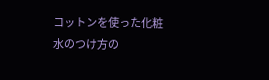コットンを使った化粧水のつけ方の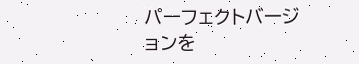パーフェクトバージョンを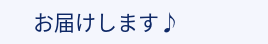お届けします♪